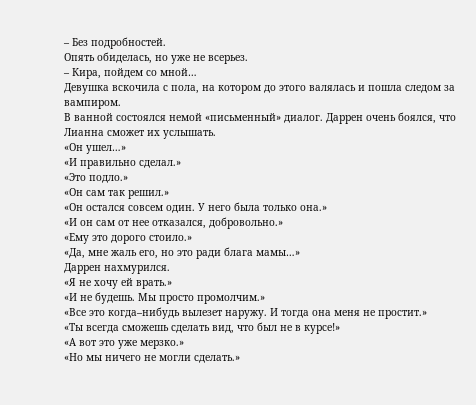– Без подробностей.
Опять обиделась, но уже не всерьез.
– Кира, пойдем со мной…
Девушка вскочила с пола, на котором до этого валялась и пошла следом за вампиром.
В ванной состоялся немой «письменный» диалог. Даррен очень боялся, что Лианна сможет их услышать.
«Он ушел…»
«И правильно сделал.»
«Это подло.»
«Он сам так решил.»
«Он остался совсем один. У него была только она.»
«И он сам от нее отказался, добровольно.»
«Ему это дорого стоило.»
«Да, мне жаль его, но это ради блага мамы…»
Даррен нахмурился.
«Я не хочу ей врать.»
«И не будешь. Мы просто промолчим.»
«Все это когда–нибудь вылезет наружу. И тогда она меня не простит.»
«Ты всегда сможешь сделать вид, что был не в курсе!»
«А вот это уже мерзко.»
«Но мы ничего не могли сделать.»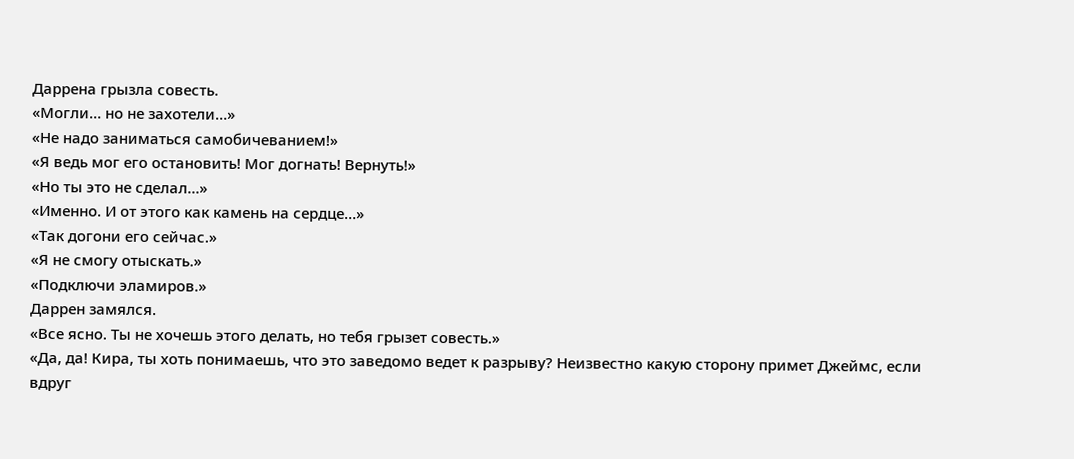Даррена грызла совесть.
«Могли… но не захотели…»
«Не надо заниматься самобичеванием!»
«Я ведь мог его остановить! Мог догнать! Вернуть!»
«Но ты это не сделал…»
«Именно. И от этого как камень на сердце…»
«Так догони его сейчас.»
«Я не смогу отыскать.»
«Подключи эламиров.»
Даррен замялся.
«Все ясно. Ты не хочешь этого делать, но тебя грызет совесть.»
«Да, да! Кира, ты хоть понимаешь, что это заведомо ведет к разрыву? Неизвестно какую сторону примет Джеймс, если вдруг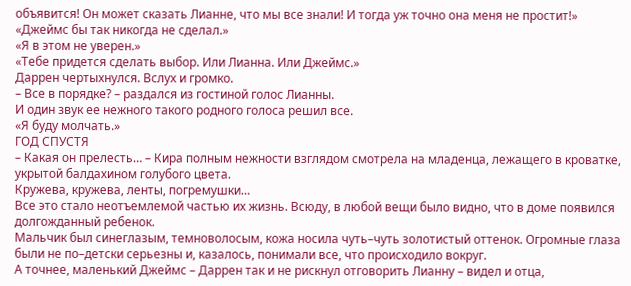объявится! Он может сказать Лианне, что мы все знали! И тогда уж точно она меня не простит!»
«Джеймс бы так никогда не сделал.»
«Я в этом не уверен.»
«Тебе придется сделать выбор. Или Лианна. Или Джеймс.»
Даррен чертыхнулся. Вслух и громко.
– Все в порядке? – раздался из гостиной голос Лианны.
И один звук ее нежного такого родного голоса решил все.
«Я буду молчать.»
ГОД СПУСТЯ
– Какая он прелесть… – Кира полным нежности взглядом смотрела на младенца, лежащего в кроватке, укрытой балдахином голубого цвета.
Кружева, кружева, ленты, погремушки…
Все это стало неотъемлемой частью их жизнь. Всюду, в любой вещи было видно, что в доме появился долгожданный ребенок.
Мальчик был синеглазым, темноволосым, кожа носила чуть–чуть золотистый оттенок. Огромные глаза были не по–детски серьезны и, казалось, понимали все, что происходило вокруг.
А точнее, маленький Джеймс – Даррен так и не рискнул отговорить Лианну – видел и отца,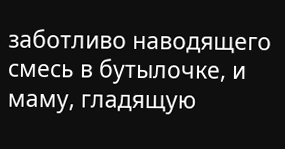заботливо наводящего смесь в бутылочке, и маму, гладящую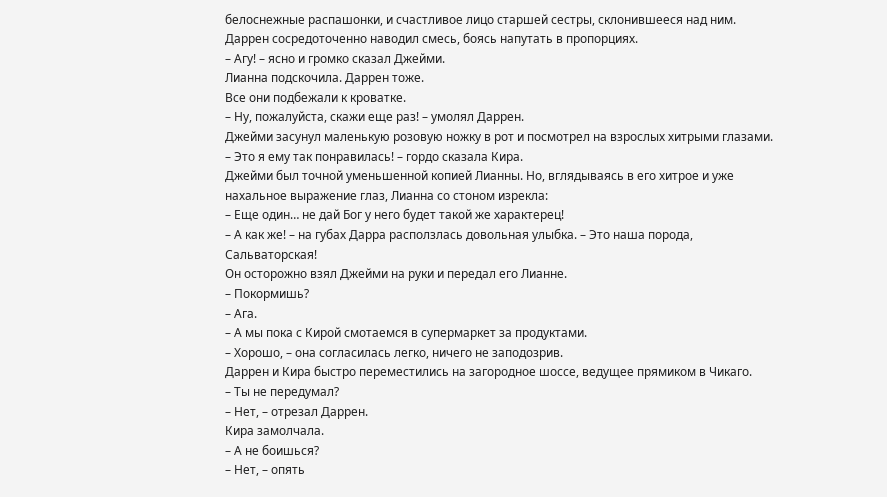белоснежные распашонки, и счастливое лицо старшей сестры, склонившееся над ним.
Даррен сосредоточенно наводил смесь, боясь напутать в пропорциях.
– Агу! – ясно и громко сказал Джейми.
Лианна подскочила. Даррен тоже.
Все они подбежали к кроватке.
– Ну, пожалуйста, скажи еще раз! – умолял Даррен.
Джейми засунул маленькую розовую ножку в рот и посмотрел на взрослых хитрыми глазами.
– Это я ему так понравилась! – гордо сказала Кира.
Джейми был точной уменьшенной копией Лианны. Но, вглядываясь в его хитрое и уже нахальное выражение глаз, Лианна со стоном изрекла:
– Еще один… не дай Бог у него будет такой же характерец!
– А как же! – на губах Дарра расползлась довольная улыбка. – Это наша порода, Сальваторская!
Он осторожно взял Джейми на руки и передал его Лианне.
– Покормишь?
– Ага.
– А мы пока с Кирой смотаемся в супермаркет за продуктами.
– Хорошо, – она согласилась легко, ничего не заподозрив.
Даррен и Кира быстро переместились на загородное шоссе, ведущее прямиком в Чикаго.
– Ты не передумал?
– Нет, – отрезал Даррен.
Кира замолчала.
– А не боишься?
– Нет, – опять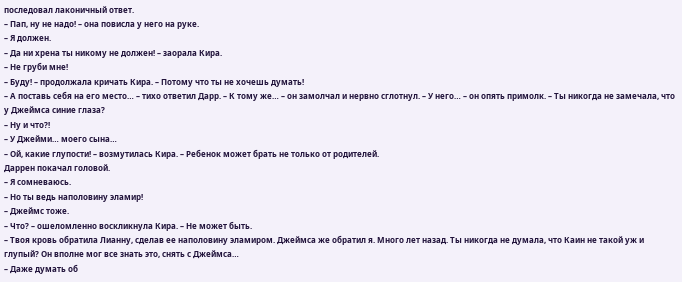последовал лаконичный ответ.
– Пап, ну не надо! – она повисла у него на руке.
– Я должен.
– Да ни хрена ты никому не должен! – заорала Кира.
– Не груби мне!
– Буду! – продолжала кричать Кира. – Потому что ты не хочешь думать!
– А поставь себя на его место… – тихо ответил Дарр. – К тому же… – он замолчал и нервно сглотнул. – У него… – он опять примолк. – Ты никогда не замечала, что у Джеймса синие глаза?
– Ну и что?!
– У Джейми… моего сына…
– Ой, какие глупости! – возмутилась Кира. – Ребенок может брать не только от родителей.
Даррен покачал головой.
– Я сомневаюсь.
– Но ты ведь наполовину эламир!
– Джеймс тоже.
– Что? – ошеломленно воскликнула Кира. – Не может быть.
– Твоя кровь обратила Лианну, сделав ее наполовину эламиром. Джеймса же обратил я. Много лет назад. Ты никогда не думала, что Каин не такой уж и глупый? Он вполне мог все знать это, снять с Джеймса…
– Даже думать об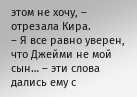этом не хочу, – отрезала Кира.
– Я все равно уверен, что Джейми не мой сын… – эти слова дались ему с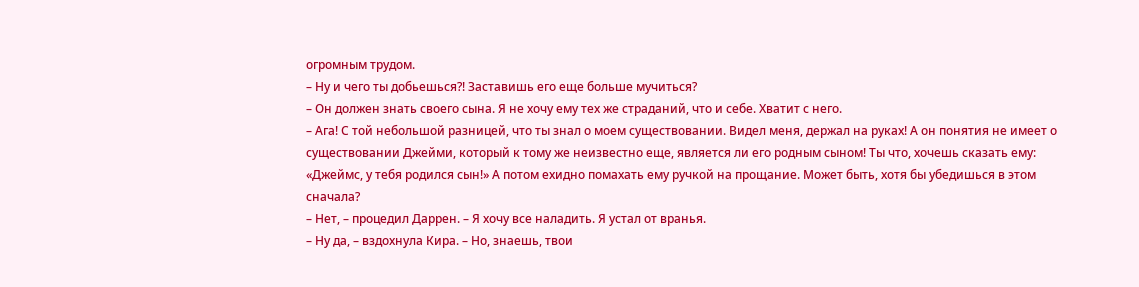огромным трудом.
– Ну и чего ты добьешься?! Заставишь его еще больше мучиться?
– Он должен знать своего сына. Я не хочу ему тех же страданий, что и себе. Хватит с него.
– Ага! С той небольшой разницей, что ты знал о моем существовании. Видел меня, держал на руках! А он понятия не имеет о существовании Джейми, который к тому же неизвестно еще, является ли его родным сыном! Ты что, хочешь сказать ему: «Джеймс, у тебя родился сын!» А потом ехидно помахать ему ручкой на прощание. Может быть, хотя бы убедишься в этом сначала?
– Нет, – процедил Даррен. – Я хочу все наладить. Я устал от вранья.
– Ну да, – вздохнула Кира. – Но, знаешь, твои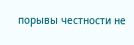порывы честности не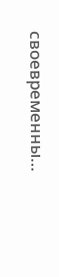своевременны…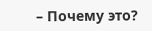– Почему это?